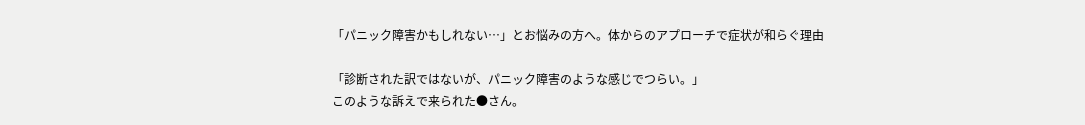「パニック障害かもしれない…」とお悩みの方へ。体からのアプローチで症状が和らぐ理由

「診断された訳ではないが、パニック障害のような感じでつらい。」
このような訴えで来られた●さん。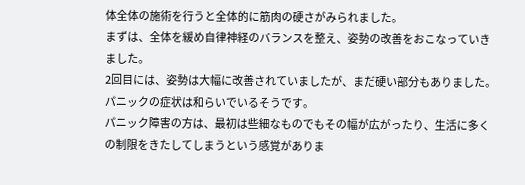体全体の施術を行うと全体的に筋肉の硬さがみられました。
まずは、全体を緩め自律神経のバランスを整え、姿勢の改善をおこなっていきました。
2回目には、姿勢は大幅に改善されていましたが、まだ硬い部分もありました。
パニックの症状は和らいでいるそうです。
パニック障害の方は、最初は些細なものでもその幅が広がったり、生活に多くの制限をきたしてしまうという感覚がありま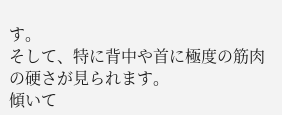す。
そして、特に背中や首に極度の筋肉の硬さが見られます。
傾いて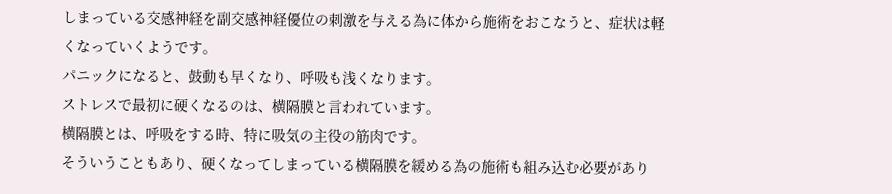しまっている交感神経を副交感神経優位の刺激を与える為に体から施術をおこなうと、症状は軽くなっていくようです。
パニックになると、鼓動も早くなり、呼吸も浅くなります。
ストレスで最初に硬くなるのは、横隔膜と言われています。
横隔膜とは、呼吸をする時、特に吸気の主役の筋肉です。
そういうこともあり、硬くなってしまっている横隔膜を緩める為の施術も組み込む必要があり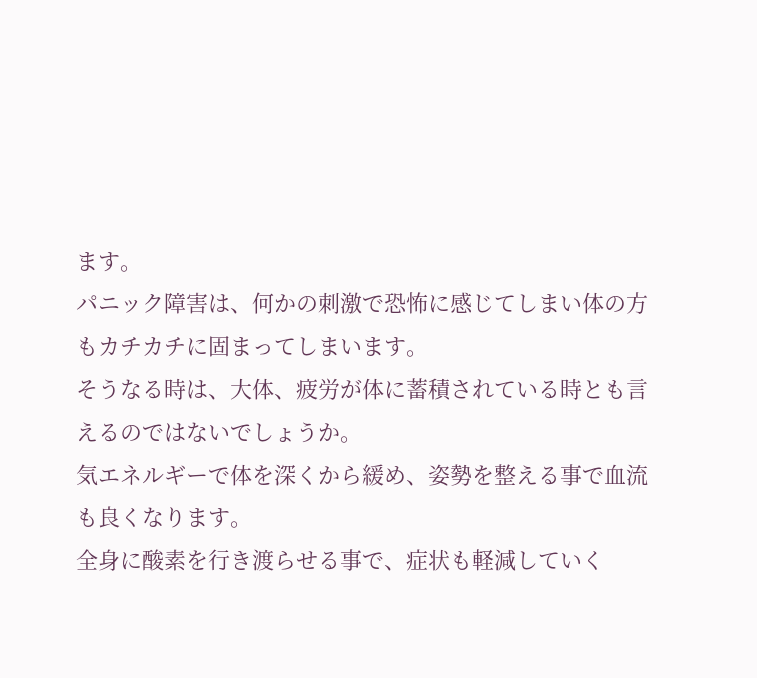ます。
パニック障害は、何かの刺激で恐怖に感じてしまい体の方もカチカチに固まってしまいます。
そうなる時は、大体、疲労が体に蓄積されている時とも言えるのではないでしょうか。
気エネルギーで体を深くから緩め、姿勢を整える事で血流も良くなります。
全身に酸素を行き渡らせる事で、症状も軽減していく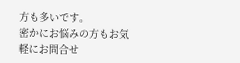方も多いです。
密かにお悩みの方もお気軽にお問合せ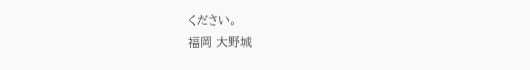ください。
福岡 大野城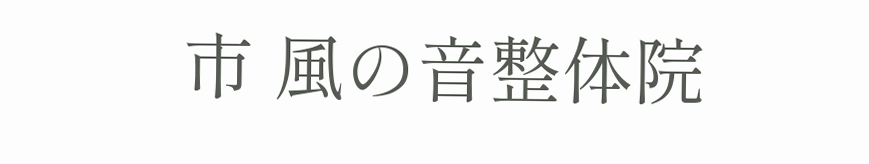市 風の音整体院